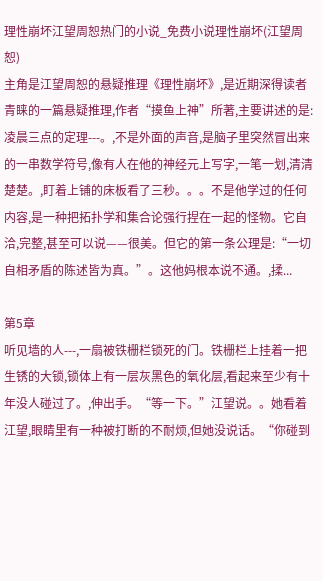理性崩坏江望周恕热门的小说_免费小说理性崩坏(江望周恕)
主角是江望周恕的悬疑推理《理性崩坏》,是近期深得读者青睐的一篇悬疑推理,作者“摸鱼上神”所著,主要讲述的是:凌晨三点的定理---。,不是外面的声音,是脑子里突然冒出来的一串数学符号,像有人在他的神经元上写字,一笔一划,清清楚楚。,盯着上铺的床板看了三秒。。。不是他学过的任何内容,是一种把拓扑学和集合论强行捏在一起的怪物。它自洽,完整,甚至可以说——很美。但它的第一条公理是:“一切自相矛盾的陈述皆为真。”。这他妈根本说不通。,揉...

第5章
听见墙的人---,一扇被铁栅栏锁死的门。铁栅栏上挂着一把生锈的大锁,锁体上有一层灰黑色的氧化层,看起来至少有十年没人碰过了。,伸出手。“等一下。”江望说。。她看着江望,眼睛里有一种被打断的不耐烦,但她没说话。“你碰到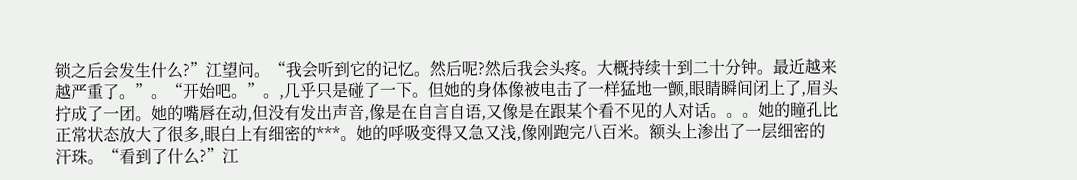锁之后会发生什么?”江望问。“我会听到它的记忆。然后呢?然后我会头疼。大概持续十到二十分钟。最近越来越严重了。”。“开始吧。”。,几乎只是碰了一下。但她的身体像被电击了一样猛地一颤,眼睛瞬间闭上了,眉头拧成了一团。她的嘴唇在动,但没有发出声音,像是在自言自语,又像是在跟某个看不见的人对话。。。她的瞳孔比正常状态放大了很多,眼白上有细密的***。她的呼吸变得又急又浅,像刚跑完八百米。额头上渗出了一层细密的汗珠。“看到了什么?”江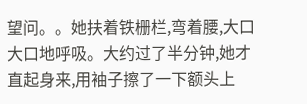望问。。她扶着铁栅栏,弯着腰,大口大口地呼吸。大约过了半分钟,她才直起身来,用袖子擦了一下额头上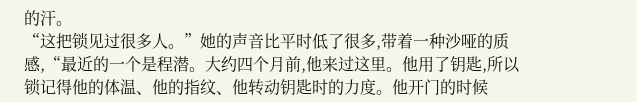的汗。
“这把锁见过很多人。”她的声音比平时低了很多,带着一种沙哑的质感,“最近的一个是程潜。大约四个月前,他来过这里。他用了钥匙,所以锁记得他的体温、他的指纹、他转动钥匙时的力度。他开门的时候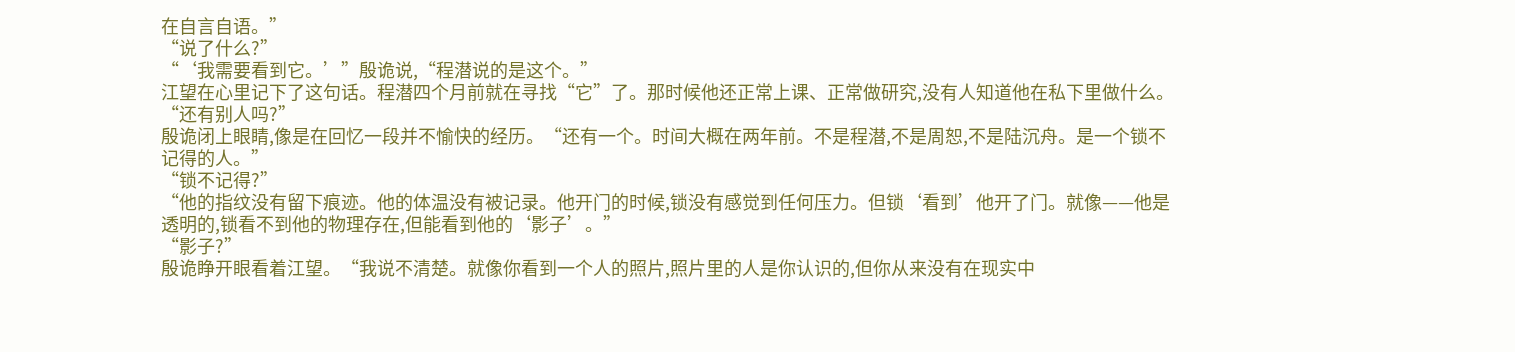在自言自语。”
“说了什么?”
“‘我需要看到它。’”殷诡说,“程潜说的是这个。”
江望在心里记下了这句话。程潜四个月前就在寻找“它”了。那时候他还正常上课、正常做研究,没有人知道他在私下里做什么。
“还有别人吗?”
殷诡闭上眼睛,像是在回忆一段并不愉快的经历。“还有一个。时间大概在两年前。不是程潜,不是周恕,不是陆沉舟。是一个锁不记得的人。”
“锁不记得?”
“他的指纹没有留下痕迹。他的体温没有被记录。他开门的时候,锁没有感觉到任何压力。但锁‘看到’他开了门。就像——他是透明的,锁看不到他的物理存在,但能看到他的‘影子’。”
“影子?”
殷诡睁开眼看着江望。“我说不清楚。就像你看到一个人的照片,照片里的人是你认识的,但你从来没有在现实中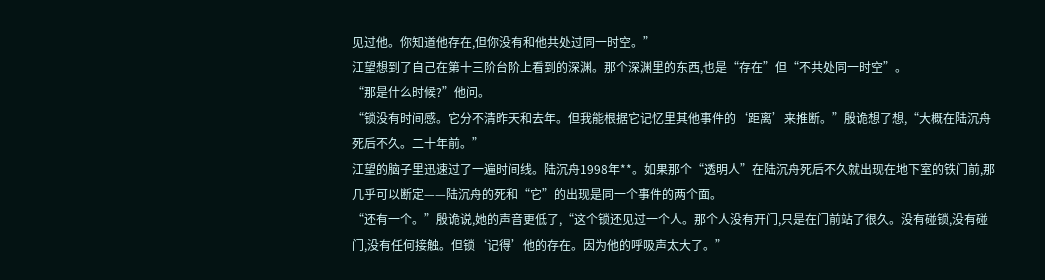见过他。你知道他存在,但你没有和他共处过同一时空。”
江望想到了自己在第十三阶台阶上看到的深渊。那个深渊里的东西,也是“存在”但“不共处同一时空”。
“那是什么时候?”他问。
“锁没有时间感。它分不清昨天和去年。但我能根据它记忆里其他事件的‘距离’来推断。”殷诡想了想,“大概在陆沉舟死后不久。二十年前。”
江望的脑子里迅速过了一遍时间线。陆沉舟1998年**。如果那个“透明人”在陆沉舟死后不久就出现在地下室的铁门前,那几乎可以断定——陆沉舟的死和“它”的出现是同一个事件的两个面。
“还有一个。”殷诡说,她的声音更低了,“这个锁还见过一个人。那个人没有开门,只是在门前站了很久。没有碰锁,没有碰门,没有任何接触。但锁‘记得’他的存在。因为他的呼吸声太大了。”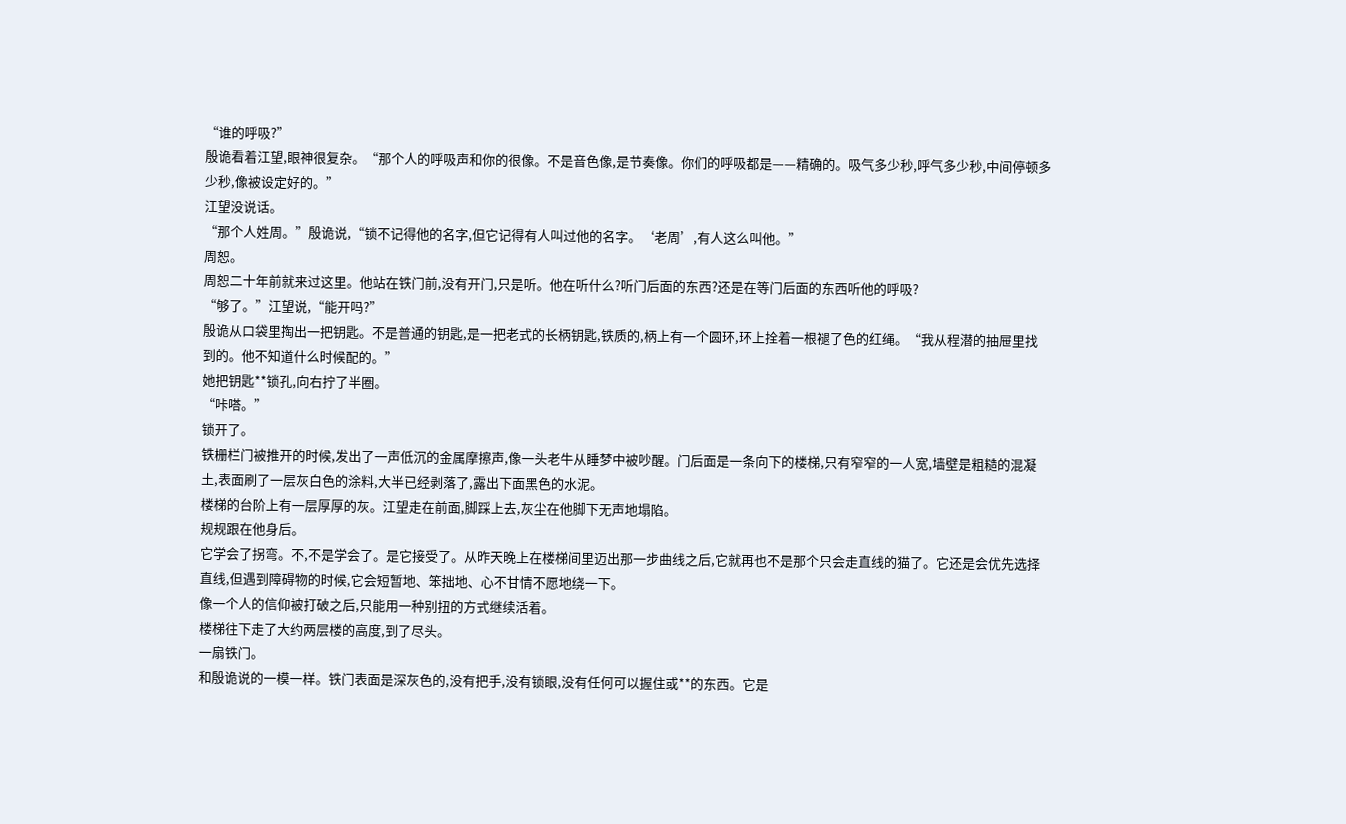“谁的呼吸?”
殷诡看着江望,眼神很复杂。“那个人的呼吸声和你的很像。不是音色像,是节奏像。你们的呼吸都是——精确的。吸气多少秒,呼气多少秒,中间停顿多少秒,像被设定好的。”
江望没说话。
“那个人姓周。”殷诡说,“锁不记得他的名字,但它记得有人叫过他的名字。‘老周’,有人这么叫他。”
周恕。
周恕二十年前就来过这里。他站在铁门前,没有开门,只是听。他在听什么?听门后面的东西?还是在等门后面的东西听他的呼吸?
“够了。”江望说,“能开吗?”
殷诡从口袋里掏出一把钥匙。不是普通的钥匙,是一把老式的长柄钥匙,铁质的,柄上有一个圆环,环上拴着一根褪了色的红绳。“我从程潜的抽屉里找到的。他不知道什么时候配的。”
她把钥匙**锁孔,向右拧了半圈。
“咔嗒。”
锁开了。
铁栅栏门被推开的时候,发出了一声低沉的金属摩擦声,像一头老牛从睡梦中被吵醒。门后面是一条向下的楼梯,只有窄窄的一人宽,墙壁是粗糙的混凝土,表面刷了一层灰白色的涂料,大半已经剥落了,露出下面黑色的水泥。
楼梯的台阶上有一层厚厚的灰。江望走在前面,脚踩上去,灰尘在他脚下无声地塌陷。
规规跟在他身后。
它学会了拐弯。不,不是学会了。是它接受了。从昨天晚上在楼梯间里迈出那一步曲线之后,它就再也不是那个只会走直线的猫了。它还是会优先选择直线,但遇到障碍物的时候,它会短暂地、笨拙地、心不甘情不愿地绕一下。
像一个人的信仰被打破之后,只能用一种别扭的方式继续活着。
楼梯往下走了大约两层楼的高度,到了尽头。
一扇铁门。
和殷诡说的一模一样。铁门表面是深灰色的,没有把手,没有锁眼,没有任何可以握住或**的东西。它是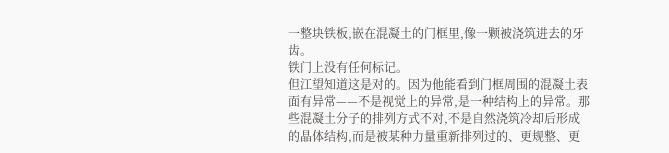一整块铁板,嵌在混凝土的门框里,像一颗被浇筑进去的牙齿。
铁门上没有任何标记。
但江望知道这是对的。因为他能看到门框周围的混凝土表面有异常——不是视觉上的异常,是一种结构上的异常。那些混凝土分子的排列方式不对,不是自然浇筑冷却后形成的晶体结构,而是被某种力量重新排列过的、更规整、更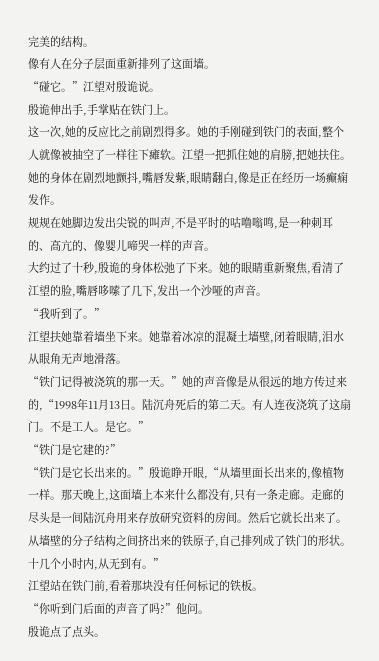完美的结构。
像有人在分子层面重新排列了这面墙。
“碰它。”江望对殷诡说。
殷诡伸出手,手掌贴在铁门上。
这一次,她的反应比之前剧烈得多。她的手刚碰到铁门的表面,整个人就像被抽空了一样往下瘫软。江望一把抓住她的肩膀,把她扶住。她的身体在剧烈地颤抖,嘴唇发紫,眼睛翻白,像是正在经历一场癫痫发作。
规规在她脚边发出尖锐的叫声,不是平时的咕噜嗡鸣,是一种刺耳的、高亢的、像婴儿啼哭一样的声音。
大约过了十秒,殷诡的身体松弛了下来。她的眼睛重新聚焦,看清了江望的脸,嘴唇哆嗦了几下,发出一个沙哑的声音。
“我听到了。”
江望扶她靠着墙坐下来。她靠着冰凉的混凝土墙壁,闭着眼睛,泪水从眼角无声地滑落。
“铁门记得被浇筑的那一天。”她的声音像是从很远的地方传过来的,“1998年11月13日。陆沉舟死后的第二天。有人连夜浇筑了这扇门。不是工人。是它。”
“铁门是它建的?”
“铁门是它长出来的。”殷诡睁开眼,“从墙里面长出来的,像植物一样。那天晚上,这面墙上本来什么都没有,只有一条走廊。走廊的尽头是一间陆沉舟用来存放研究资料的房间。然后它就长出来了。从墙壁的分子结构之间挤出来的铁原子,自己排列成了铁门的形状。十几个小时内,从无到有。”
江望站在铁门前,看着那块没有任何标记的铁板。
“你听到门后面的声音了吗?”他问。
殷诡点了点头。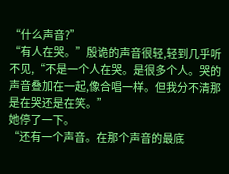“什么声音?”
“有人在哭。”殷诡的声音很轻,轻到几乎听不见,“不是一个人在哭。是很多个人。哭的声音叠加在一起,像合唱一样。但我分不清那是在哭还是在笑。”
她停了一下。
“还有一个声音。在那个声音的最底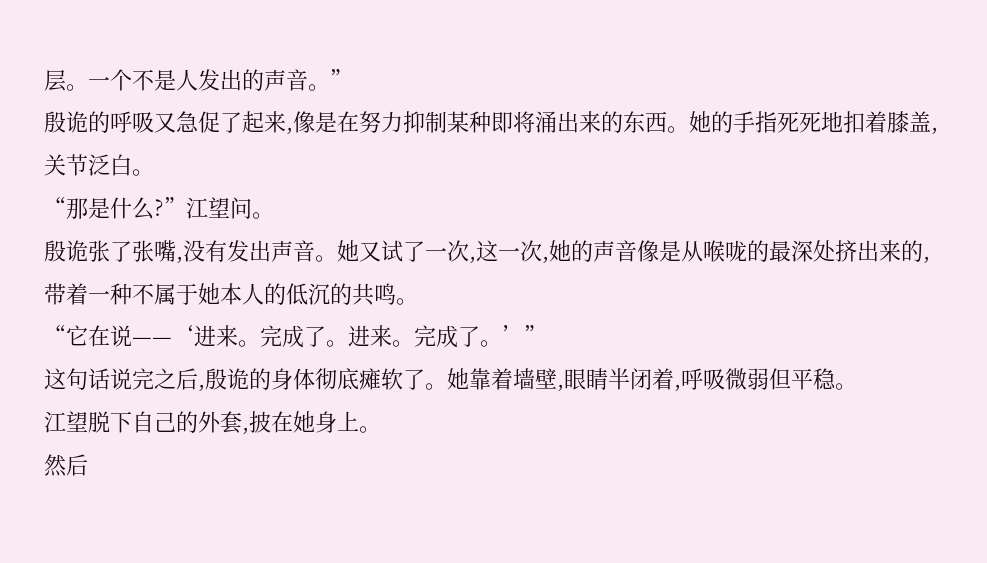层。一个不是人发出的声音。”
殷诡的呼吸又急促了起来,像是在努力抑制某种即将涌出来的东西。她的手指死死地扣着膝盖,关节泛白。
“那是什么?”江望问。
殷诡张了张嘴,没有发出声音。她又试了一次,这一次,她的声音像是从喉咙的最深处挤出来的,带着一种不属于她本人的低沉的共鸣。
“它在说——‘进来。完成了。进来。完成了。’”
这句话说完之后,殷诡的身体彻底瘫软了。她靠着墙壁,眼睛半闭着,呼吸微弱但平稳。
江望脱下自己的外套,披在她身上。
然后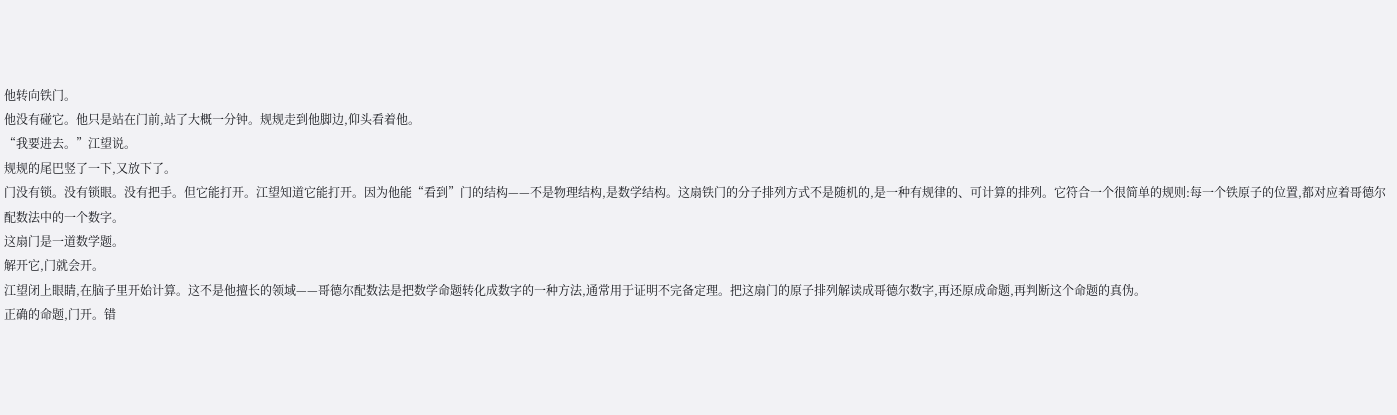他转向铁门。
他没有碰它。他只是站在门前,站了大概一分钟。规规走到他脚边,仰头看着他。
“我要进去。”江望说。
规规的尾巴竖了一下,又放下了。
门没有锁。没有锁眼。没有把手。但它能打开。江望知道它能打开。因为他能“看到”门的结构——不是物理结构,是数学结构。这扇铁门的分子排列方式不是随机的,是一种有规律的、可计算的排列。它符合一个很简单的规则:每一个铁原子的位置,都对应着哥德尔配数法中的一个数字。
这扇门是一道数学题。
解开它,门就会开。
江望闭上眼睛,在脑子里开始计算。这不是他擅长的领域——哥德尔配数法是把数学命题转化成数字的一种方法,通常用于证明不完备定理。把这扇门的原子排列解读成哥德尔数字,再还原成命题,再判断这个命题的真伪。
正确的命题,门开。错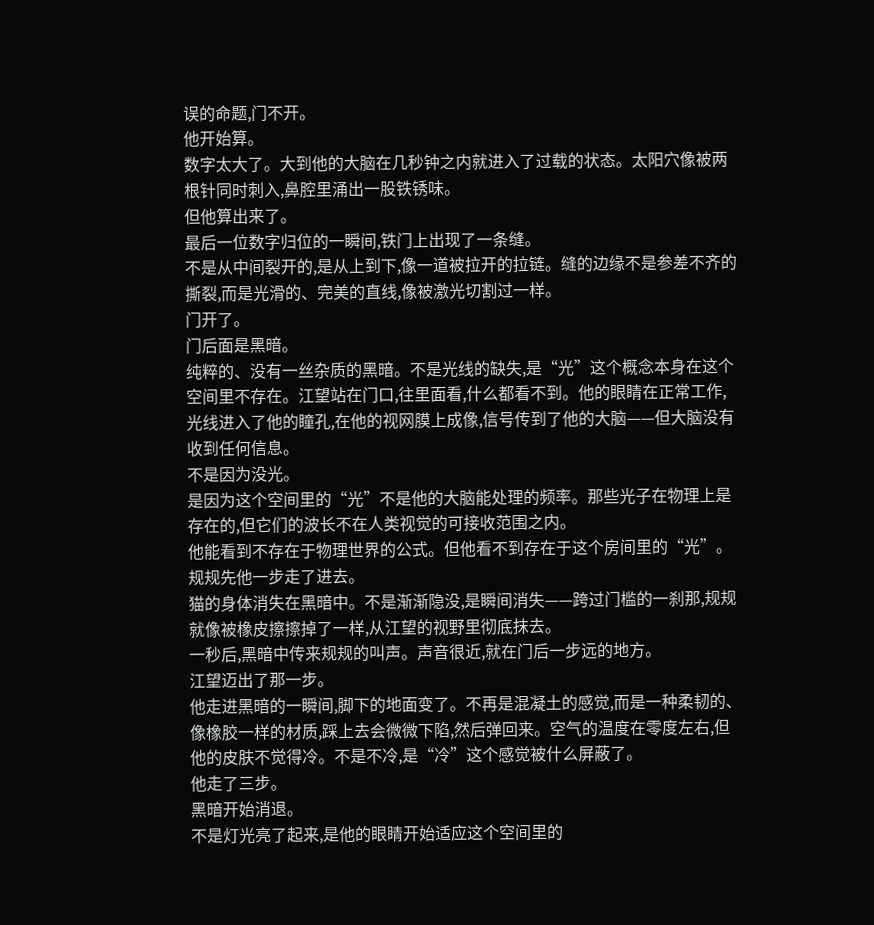误的命题,门不开。
他开始算。
数字太大了。大到他的大脑在几秒钟之内就进入了过载的状态。太阳穴像被两根针同时刺入,鼻腔里涌出一股铁锈味。
但他算出来了。
最后一位数字归位的一瞬间,铁门上出现了一条缝。
不是从中间裂开的,是从上到下,像一道被拉开的拉链。缝的边缘不是参差不齐的撕裂,而是光滑的、完美的直线,像被激光切割过一样。
门开了。
门后面是黑暗。
纯粹的、没有一丝杂质的黑暗。不是光线的缺失,是“光”这个概念本身在这个空间里不存在。江望站在门口,往里面看,什么都看不到。他的眼睛在正常工作,光线进入了他的瞳孔,在他的视网膜上成像,信号传到了他的大脑——但大脑没有收到任何信息。
不是因为没光。
是因为这个空间里的“光”不是他的大脑能处理的频率。那些光子在物理上是存在的,但它们的波长不在人类视觉的可接收范围之内。
他能看到不存在于物理世界的公式。但他看不到存在于这个房间里的“光”。
规规先他一步走了进去。
猫的身体消失在黑暗中。不是渐渐隐没,是瞬间消失——跨过门槛的一刹那,规规就像被橡皮擦擦掉了一样,从江望的视野里彻底抹去。
一秒后,黑暗中传来规规的叫声。声音很近,就在门后一步远的地方。
江望迈出了那一步。
他走进黑暗的一瞬间,脚下的地面变了。不再是混凝土的感觉,而是一种柔韧的、像橡胶一样的材质,踩上去会微微下陷,然后弹回来。空气的温度在零度左右,但他的皮肤不觉得冷。不是不冷,是“冷”这个感觉被什么屏蔽了。
他走了三步。
黑暗开始消退。
不是灯光亮了起来,是他的眼睛开始适应这个空间里的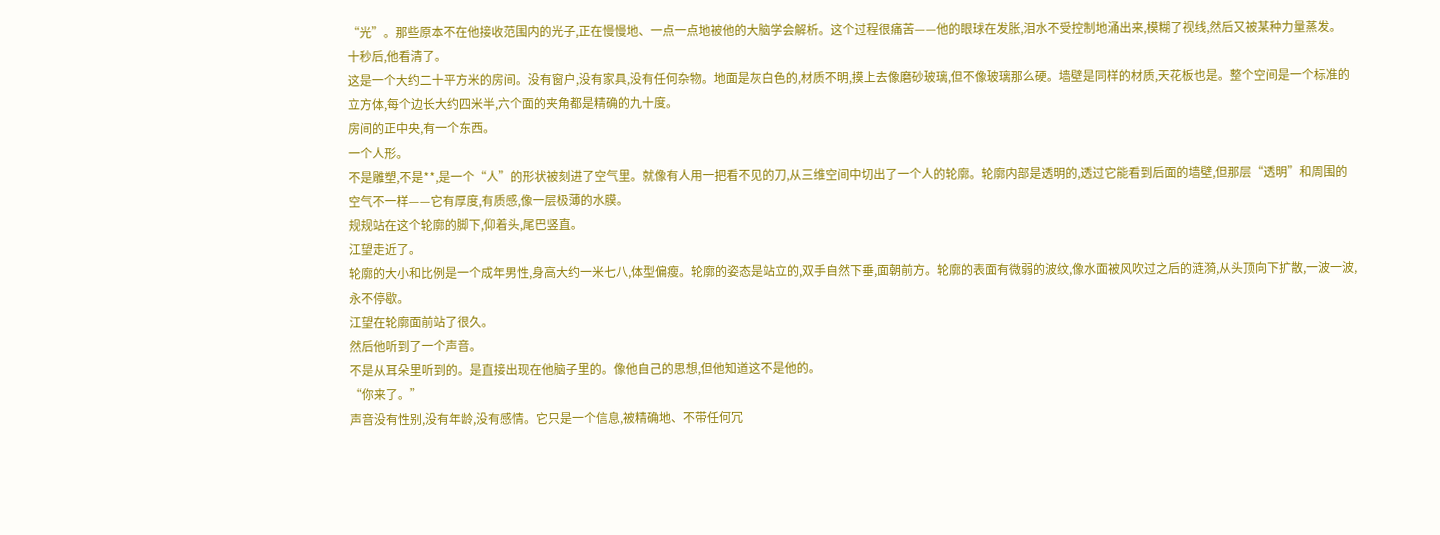“光”。那些原本不在他接收范围内的光子,正在慢慢地、一点一点地被他的大脑学会解析。这个过程很痛苦——他的眼球在发胀,泪水不受控制地涌出来,模糊了视线,然后又被某种力量蒸发。
十秒后,他看清了。
这是一个大约二十平方米的房间。没有窗户,没有家具,没有任何杂物。地面是灰白色的,材质不明,摸上去像磨砂玻璃,但不像玻璃那么硬。墙壁是同样的材质,天花板也是。整个空间是一个标准的立方体,每个边长大约四米半,六个面的夹角都是精确的九十度。
房间的正中央,有一个东西。
一个人形。
不是雕塑,不是**,是一个“人”的形状被刻进了空气里。就像有人用一把看不见的刀,从三维空间中切出了一个人的轮廓。轮廓内部是透明的,透过它能看到后面的墙壁,但那层“透明”和周围的空气不一样——它有厚度,有质感,像一层极薄的水膜。
规规站在这个轮廓的脚下,仰着头,尾巴竖直。
江望走近了。
轮廓的大小和比例是一个成年男性,身高大约一米七八,体型偏瘦。轮廓的姿态是站立的,双手自然下垂,面朝前方。轮廓的表面有微弱的波纹,像水面被风吹过之后的涟漪,从头顶向下扩散,一波一波,永不停歇。
江望在轮廓面前站了很久。
然后他听到了一个声音。
不是从耳朵里听到的。是直接出现在他脑子里的。像他自己的思想,但他知道这不是他的。
“你来了。”
声音没有性别,没有年龄,没有感情。它只是一个信息,被精确地、不带任何冗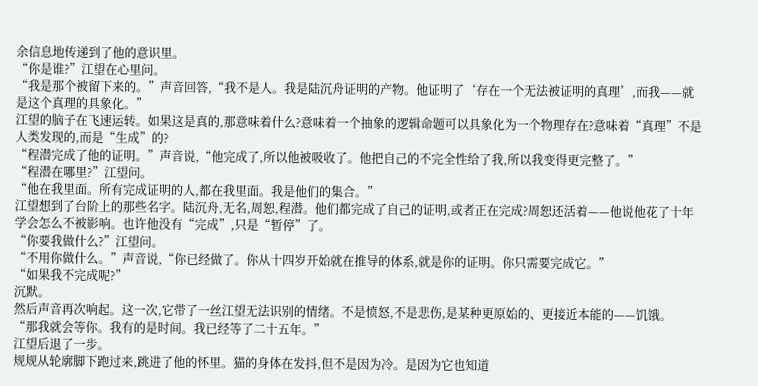余信息地传递到了他的意识里。
“你是谁?”江望在心里问。
“我是那个被留下来的。”声音回答,“我不是人。我是陆沉舟证明的产物。他证明了‘存在一个无法被证明的真理’,而我——就是这个真理的具象化。”
江望的脑子在飞速运转。如果这是真的,那意味着什么?意味着一个抽象的逻辑命题可以具象化为一个物理存在?意味着“真理”不是人类发现的,而是“生成”的?
“程潜完成了他的证明。”声音说,“他完成了,所以他被吸收了。他把自己的不完全性给了我,所以我变得更完整了。”
“程潜在哪里?”江望问。
“他在我里面。所有完成证明的人,都在我里面。我是他们的集合。”
江望想到了台阶上的那些名字。陆沉舟,无名,周恕,程潜。他们都完成了自己的证明,或者正在完成?周恕还活着——他说他花了十年学会怎么不被影响。也许他没有“完成”,只是“暂停”了。
“你要我做什么?”江望问。
“不用你做什么。”声音说,“你已经做了。你从十四岁开始就在推导的体系,就是你的证明。你只需要完成它。”
“如果我不完成呢?”
沉默。
然后声音再次响起。这一次,它带了一丝江望无法识别的情绪。不是愤怒,不是悲伤,是某种更原始的、更接近本能的——饥饿。
“那我就会等你。我有的是时间。我已经等了二十五年。”
江望后退了一步。
规规从轮廓脚下跑过来,跳进了他的怀里。猫的身体在发抖,但不是因为冷。是因为它也知道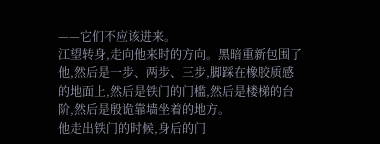——它们不应该进来。
江望转身,走向他来时的方向。黑暗重新包围了他,然后是一步、两步、三步,脚踩在橡胶质感的地面上,然后是铁门的门槛,然后是楼梯的台阶,然后是殷诡靠墙坐着的地方。
他走出铁门的时候,身后的门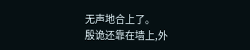无声地合上了。
殷诡还靠在墙上,外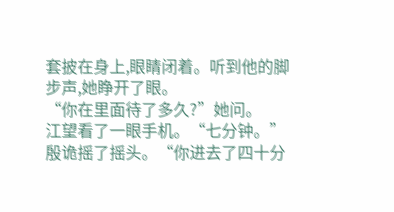套披在身上,眼睛闭着。听到他的脚步声,她睁开了眼。
“你在里面待了多久?”她问。
江望看了一眼手机。“七分钟。”
殷诡摇了摇头。“你进去了四十分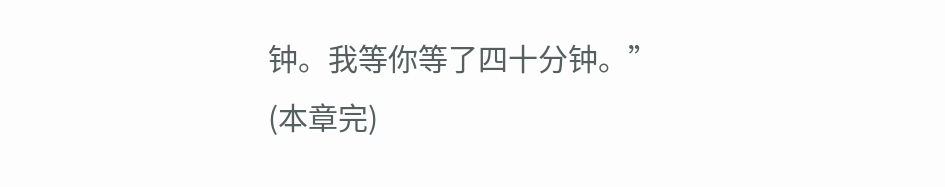钟。我等你等了四十分钟。”
(本章完)